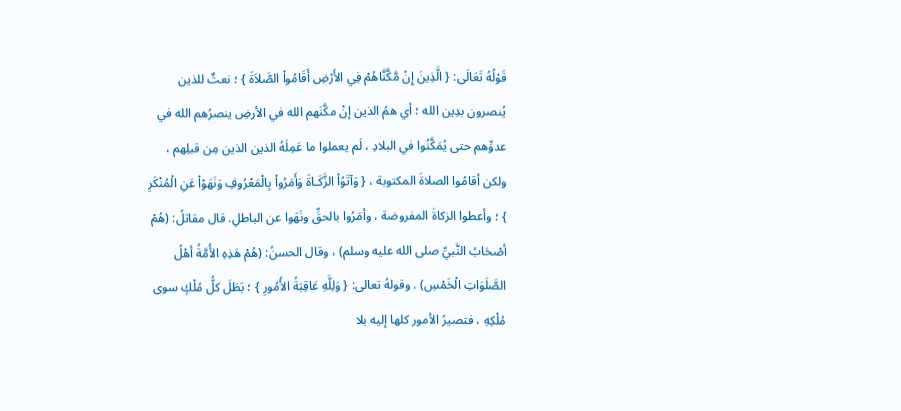قَوْلُهُ تَعَالَى: { الَّذِينَ إِنْ مَّكَّنَّاهُمْ فِي الأَرْضِ أَقَامُواْ الصَّلاَةَ } ؛ نعتٌ للذين يُنصرون بدِين الله ؛ أي همُ الذين إنْ مكَّنَهم الله في الأرضِ ينصرُهم الله في عدوِّهم حتى يُمَكَّنُوا في البلادِ ، لَم يعملوا ما عَمِلَهُ الذين الذين مِن قبلِهم ، ولكن أقامُوا الصلاةَ المكتوبة ، { وَآتَوُاْ الزَّكَـاةَ وَأَمَرُواْ بِالْمَعْرُوفِ وَنَهَوْاْ عَنِ الْمُنْكَرِ } ؛ وأعطوا الزكاةَ المفروضة ، وأمَرُوا بالحقِّ ونَهَوا عن الباطلِ. قال مقاتلُ: (هُمْ أصْحَابُ النَّبيِّ صلى الله عليه وسلم) ، وقال الحسنُ: (هُمْ هَذِهِ الأُمَّةُ أهْلُ الصَّلَوَاتِ الْخَمْسِ) . وقولهُ تعالى: { وَلِلَّهِ عَاقِبَةُ الأُمُورِ } ؛ بَطَلَ كلُّ مُلْكٍ سوى مُلْكِهِ ، فتصيرُ الأمور كلها إليه بلا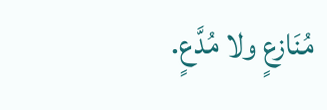مُنَازعٍ ولا مُدَّعٍ.